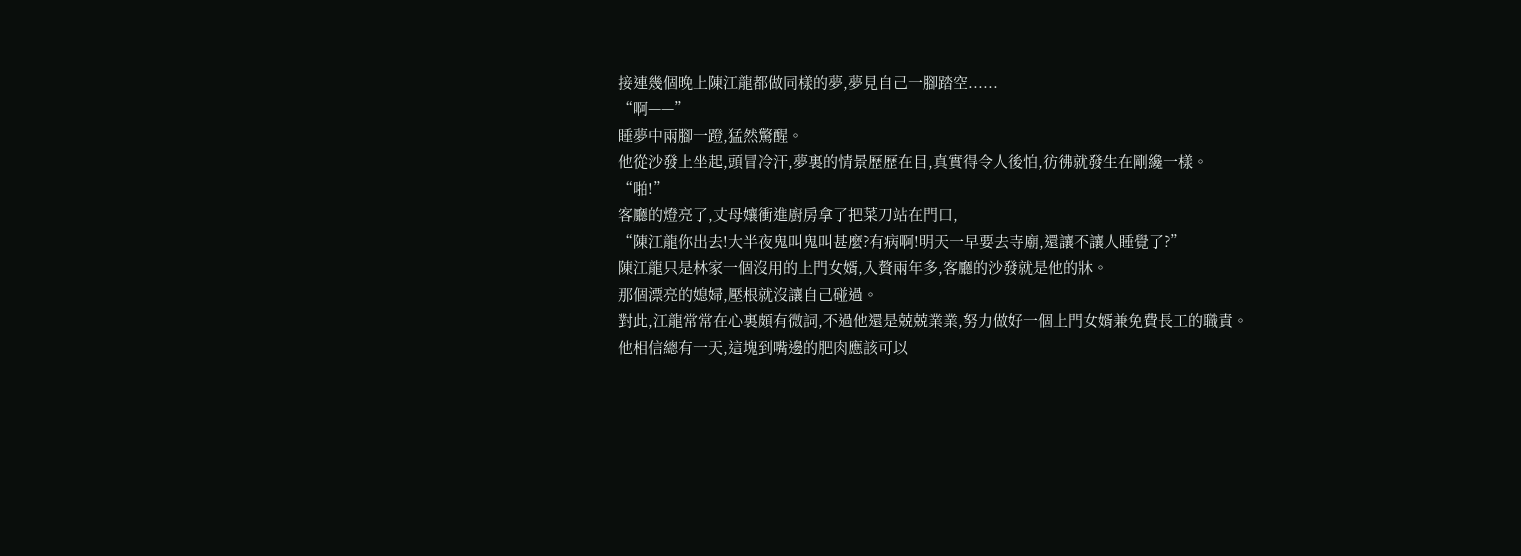接連幾個晚上陳江龍都做同樣的夢,夢見自己一腳踏空......
“啊——”
睡夢中兩腳一蹬,猛然驚醒。
他從沙發上坐起,頭冒冷汗,夢裏的情景歷歷在目,真實得令人後怕,彷彿就發生在剛纔一樣。
“啪!”
客廳的燈亮了,丈母孃衝進廚房拿了把菜刀站在門口,
“陳江龍你出去!大半夜鬼叫鬼叫甚麼?有病啊!明天一早要去寺廟,還讓不讓人睡覺了?”
陳江龍只是林家一個沒用的上門女婿,入贅兩年多,客廳的沙發就是他的牀。
那個漂亮的媳婦,壓根就沒讓自己碰過。
對此,江龍常常在心裏頗有微詞,不過他還是兢兢業業,努力做好一個上門女婿兼免費長工的職責。
他相信總有一天,這塊到嘴邊的肥肉應該可以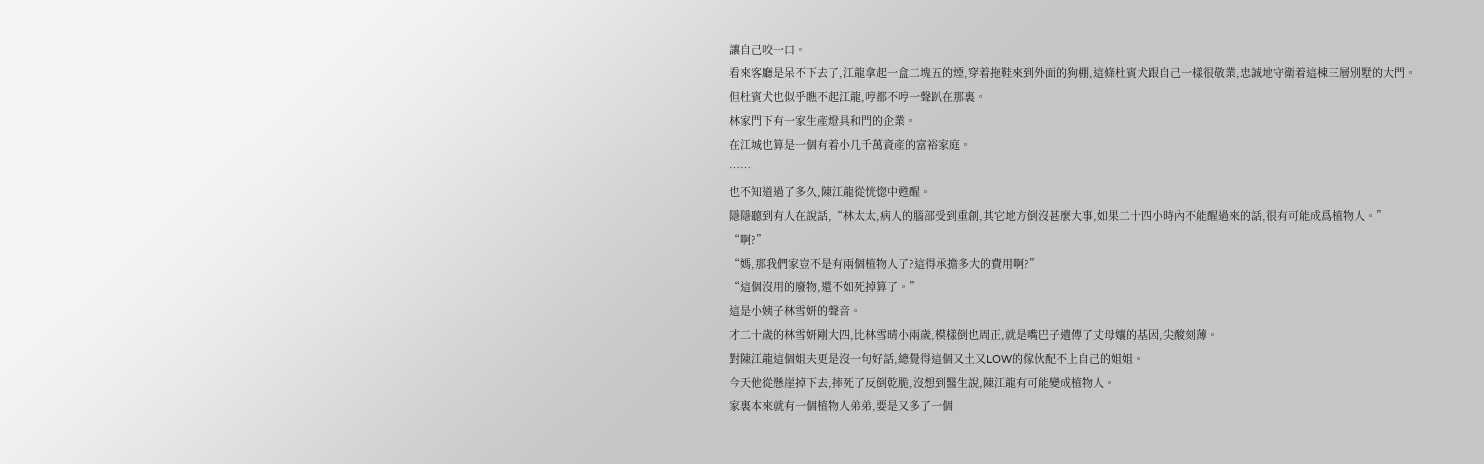讓自己咬一口。
看來客廳是呆不下去了,江龍拿起一盒二塊五的煙,穿着拖鞋來到外面的狗棚,這條杜賓犬跟自己一樣很敬業,忠誠地守衛着這棟三層別墅的大門。
但杜賓犬也似乎瞧不起江龍,哼都不哼一聲趴在那裏。
林家門下有一家生產燈具和門的企業。
在江城也算是一個有着小几千萬資產的富裕家庭。
……
也不知道過了多久,陳江龍從恍惚中甦醒。
隱隱聽到有人在說話,“林太太,病人的腦部受到重創,其它地方倒沒甚麼大事,如果二十四小時內不能醒過來的話,很有可能成爲植物人。”
“啊?”
“媽,那我們家豈不是有兩個植物人了?這得承擔多大的費用啊?”
“這個沒用的廢物,還不如死掉算了。”
這是小姨子林雪妍的聲音。
才二十歲的林雪妍剛大四,比林雪晴小兩歲,模樣倒也周正,就是嘴巴子遺傳了丈母孃的基因,尖酸刻薄。
對陳江龍這個姐夫更是沒一句好話,總覺得這個又土又LOW的傢伙配不上自己的姐姐。
今天他從懸崖掉下去,摔死了反倒乾脆,沒想到醫生說,陳江龍有可能變成植物人。
家裏本來就有一個植物人弟弟,要是又多了一個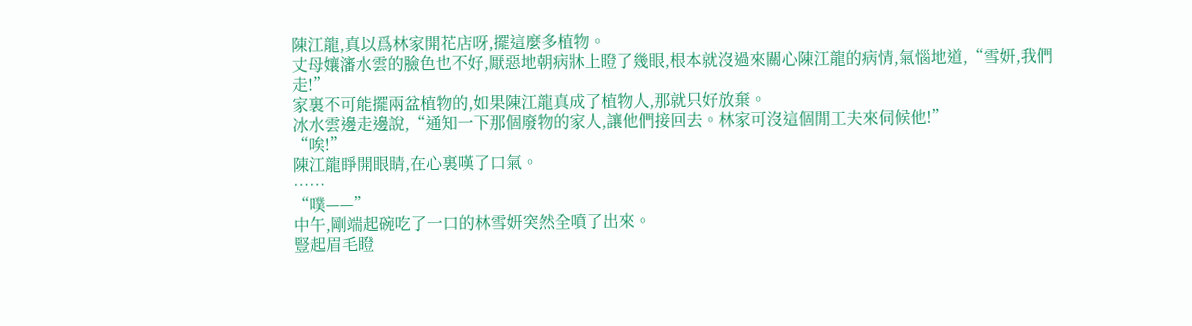陳江龍,真以爲林家開花店呀,擺這麼多植物。
丈母孃瀋水雲的臉色也不好,厭惡地朝病牀上瞪了幾眼,根本就沒過來關心陳江龍的病情,氣惱地道,“雪妍,我們走!”
家裏不可能擺兩盆植物的,如果陳江龍真成了植物人,那就只好放棄。
冰水雲邊走邊說,“通知一下那個廢物的家人,讓他們接回去。林家可沒這個閒工夫來伺候他!”
“唉!”
陳江龍睜開眼睛,在心裏嘆了口氣。
……
“噗——”
中午,剛端起碗吃了一口的林雪妍突然全噴了出來。
豎起眉毛瞪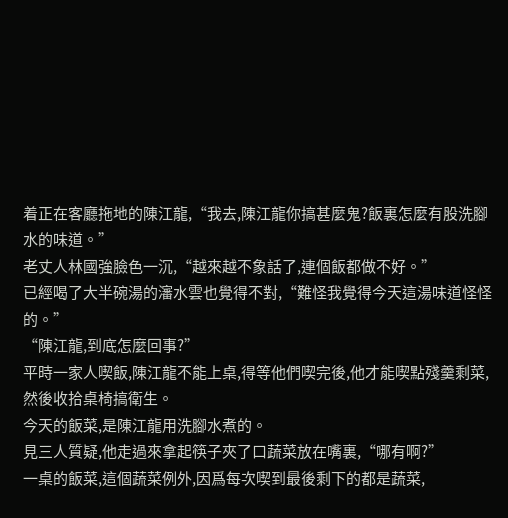着正在客廳拖地的陳江龍,“我去,陳江龍你搞甚麼鬼?飯裏怎麼有股洗腳水的味道。”
老丈人林國強臉色一沉,“越來越不象話了,連個飯都做不好。”
已經喝了大半碗湯的瀋水雲也覺得不對,“難怪我覺得今天這湯味道怪怪的。”
“陳江龍,到底怎麼回事?”
平時一家人喫飯,陳江龍不能上桌,得等他們喫完後,他才能喫點殘羹剩菜,然後收拾桌椅搞衛生。
今天的飯菜,是陳江龍用洗腳水煮的。
見三人質疑,他走過來拿起筷子夾了口蔬菜放在嘴裏,“哪有啊?”
一桌的飯菜,這個蔬菜例外,因爲每次喫到最後剩下的都是蔬菜,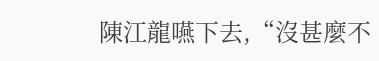陳江龍嚥下去,“沒甚麼不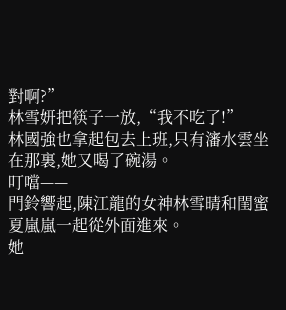對啊?”
林雪妍把筷子一放,“我不吃了!”
林國強也拿起包去上班,只有瀋水雲坐在那裏,她又喝了碗湯。
叮噹——
門鈴響起,陳江龍的女神林雪晴和閨蜜夏嵐嵐一起從外面進來。
她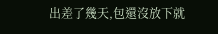出差了幾天,包還沒放下就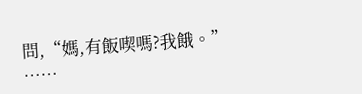問,“媽,有飯喫嗎?我餓。”
……